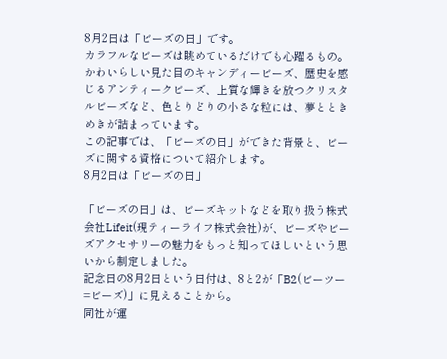8月2日は「ビーズの日」です。
カラフルなビーズは眺めているだけでも心躍るもの。かわいらしい見た目のキャンディービーズ、歴史を感じるアンティークビーズ、上質な輝きを放つクリスタルビーズなど、色とりどりの小さな粒には、夢とときめきが詰まっています。
この記事では、「ビーズの日」ができた背景と、ビーズに関する資格について紹介します。
8月2日は「ビーズの日」

「ビーズの日」は、ビーズキットなどを取り扱う株式会社Lifeit(現ティーライフ株式会社)が、ビーズやビーズアクセサリーの魅力をもっと知ってほしいという思いから制定しました。
記念日の8月2日という日付は、8と2が「B2(ビーツー=ビーズ)」に見えることから。
同社が運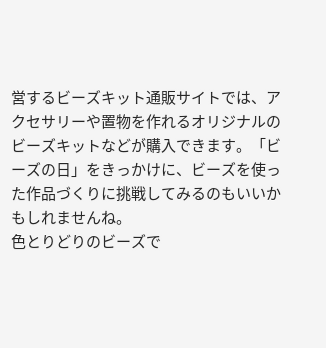営するビーズキット通販サイトでは、アクセサリーや置物を作れるオリジナルのビーズキットなどが購入できます。「ビーズの日」をきっかけに、ビーズを使った作品づくりに挑戦してみるのもいいかもしれませんね。
色とりどりのビーズで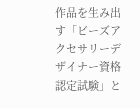作品を生み出す「ビーズアクセサリーデザイナー資格認定試験」と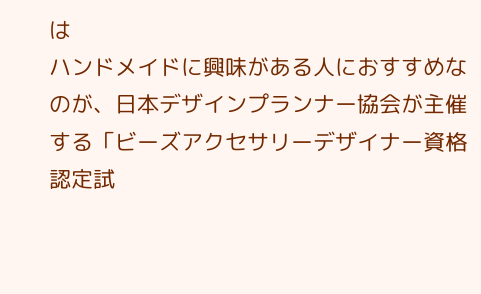は
ハンドメイドに興味がある人におすすめなのが、日本デザインプランナー協会が主催する「ビーズアクセサリーデザイナー資格認定試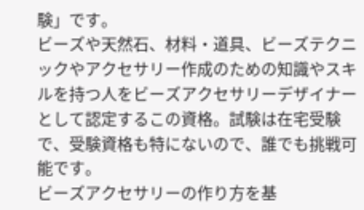験」です。
ビーズや天然石、材料・道具、ビーズテクニックやアクセサリー作成のための知識やスキルを持つ人をビーズアクセサリーデザイナーとして認定するこの資格。試験は在宅受験で、受験資格も特にないので、誰でも挑戦可能です。
ビーズアクセサリーの作り方を基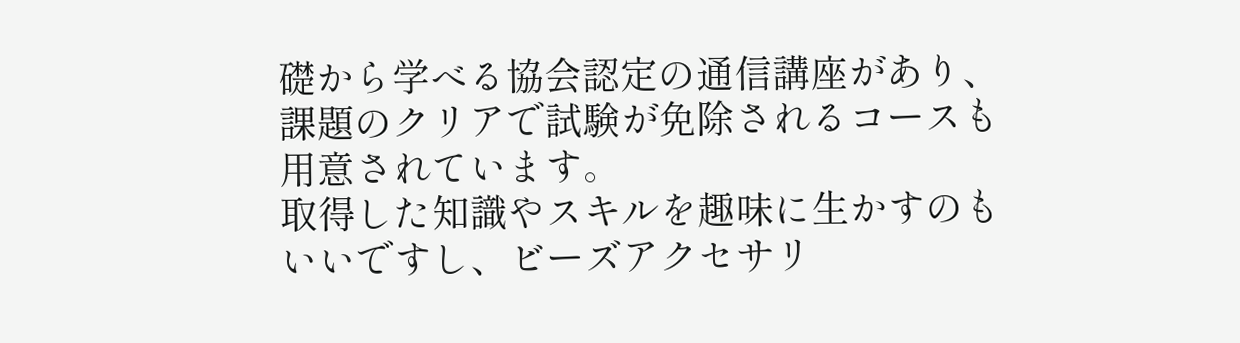礎から学べる協会認定の通信講座があり、課題のクリアで試験が免除されるコースも用意されています。
取得した知識やスキルを趣味に生かすのもいいですし、ビーズアクセサリ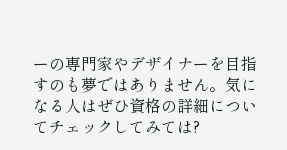ーの専門家やデザイナーを目指すのも夢ではありません。気になる人はぜひ資格の詳細についてチェックしてみては?